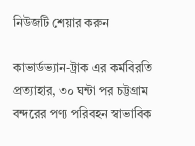নিউজটি শেয়ার করুন

কাভার্ডভ্যান-ট্রাক এর কর্মবিরতি প্রত্যাহার, ৩০ ঘন্টা পর চট্টগ্রাম বন্দরের পণ্য পরিবহন স্বাভাবিক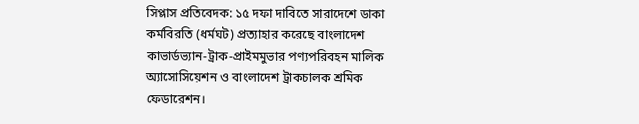সিপ্লাস প্রতিবেদক: ১৫ দফা দাবিতে সারাদেশে ডাকা কর্মবিরতি (ধর্মঘট) প্রত্যাহার করেছে বাংলাদেশ কাভার্ডভ্যান-ট্রাক-প্রাইমমুভার পণ্যপরিবহন মালিক অ্যাসোসিয়েশন ও বাংলাদেশ ট্রাকচালক শ্রমিক ফেডারেশন।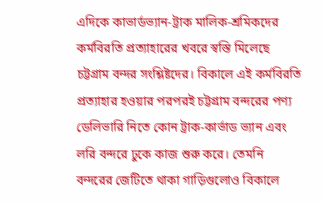এদিকে কাভার্ডভ্যান-ট্রাক মালিক-শ্রমিকদের কর্মবিরতি প্রত্যাহারের খবরে স্বস্তি মিলেছে চট্টগ্রাম বন্দর সংশ্লিষ্টদের। বিকালে এই কর্মবিরতি প্রত্যাহার হওয়ার পরপরই চট্টগ্রাম বন্দরের পণ্য ডেলিভারি নিতে কোন ট্রাক-কার্ভাড ভ্যান এবং লরি বন্দরে ঢুকে কাজ শুরু করে। তেমনি বন্দরের জেটিতে থাকা গাড়িগুলোও বিকালে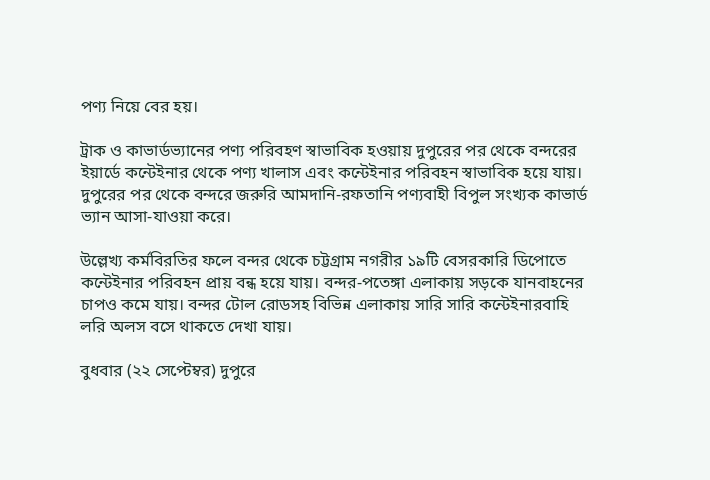পণ্য নিয়ে বের হয়।

ট্রাক ও কাভার্ডভ্যানের পণ্য পরিবহণ স্বাভাবিক হওয়ায় দুপুরের পর থেকে বন্দরের ইয়ার্ডে কন্টেইনার থেকে পণ্য খালাস এবং কন্টেইনার পরিবহন স্বাভাবিক হয়ে যায়। দুপুরের পর থেকে বন্দরে জরুরি আমদানি-রফতানি পণ্যবাহী বিপুল সংখ্যক কাভার্ড ভ্যান আসা-যাওয়া করে।

উল্লেখ্য কর্মবিরতির ফলে বন্দর থেকে চট্টগ্রাম নগরীর ১৯টি বেসরকারি ডিপোতে কন্টেইনার পরিবহন প্রায় বন্ধ হয়ে যায়। বন্দর-পতেঙ্গা এলাকায় সড়কে যানবাহনের চাপও কমে যায়। বন্দর টোল রোডসহ বিভিন্ন এলাকায় সারি সারি কন্টেইনারবাহি লরি অলস বসে থাকতে দেখা যায়।

বুধবার (২২ সেপ্টেম্বর) দুপুরে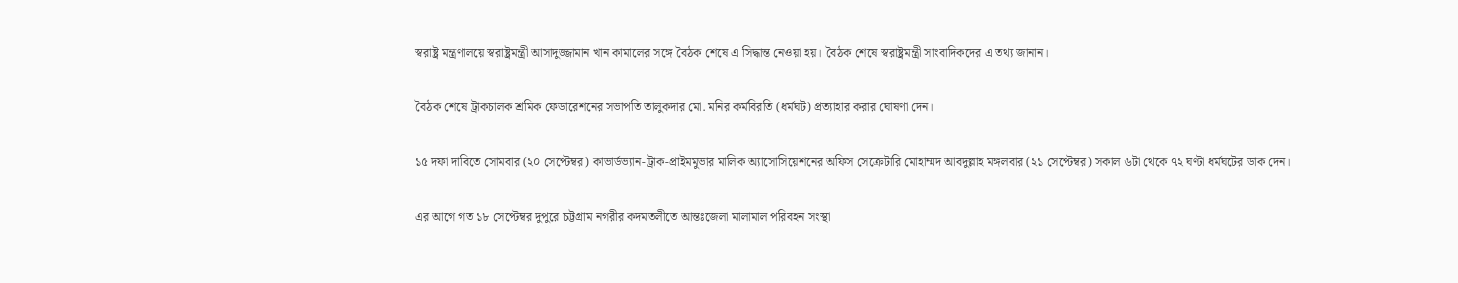স্বরাষ্ট্র মন্ত্রণালয়ে স্বরাষ্ট্রমন্ত্রী আসাদুজ্জামান খান কামালের সঙ্গে বৈঠক শেষে এ সিদ্ধান্ত নেওয়া হয়। বৈঠক শেষে স্বরাষ্ট্রমন্ত্রী সাংবাদিকদের এ তথ্য জানান।

বৈঠক শেষে ট্রাকচালক শ্রমিক ফেডারেশনের সভাপতি তালুকদার মো. মনির কর্মবিরতি (ধর্মঘট) প্রত্যাহার করার ঘোষণা দেন।

১৫ দফা দাবিতে সোমবার (২০ সেপ্টেম্বর) কাভার্ডভ্যান-ট্রাক-প্রাইমমুভার মালিক অ্যাসোসিয়েশনের অফিস সেক্রেটারি মোহাম্মদ আবদুল্লাহ মঙ্গলবার (২১ সেপ্টেম্বর) সকাল ৬টা থেকে ৭২ ঘণ্টা ধর্মঘটের ডাক দেন।

এর আগে গত ১৮ সেপ্টেম্বর দুপুরে চট্টগ্রাম নগরীর কদমতলীতে আন্তঃজেলা মালামাল পরিবহন সংস্থা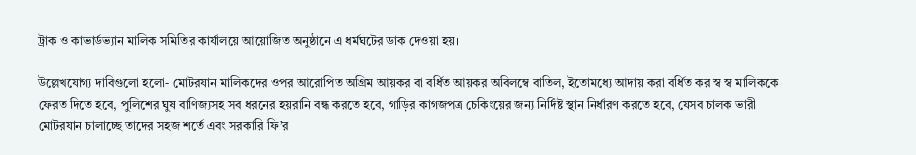ট্রাক ও কাভার্ডভ্যান মালিক সমিতির কার্যালয়ে আয়োজিত অনুষ্ঠানে এ ধর্মঘটের ডাক দেওয়া হয়।

উল্লেখযোগ্য দাবিগুলো হলো- মোটরযান মালিকদের ওপর আরোপিত অগ্রিম আয়কর বা বর্ধিত আয়কর অবিলম্বে বাতিল, ইতোমধ্যে আদায় করা বর্ধিত কর স্ব স্ব মালিককে ফেরত দিতে হবে, পুলিশের ঘুষ বাণিজ্যসহ সব ধরনের হয়রানি বন্ধ করতে হবে, গাড়ির কাগজপত্র চেকিংয়ের জন্য নির্দিষ্ট স্থান নির্ধারণ করতে হবে, যেসব চালক ভারী মোটরযান চালাচ্ছে তাদের সহজ শর্তে এবং সরকারি ফি’র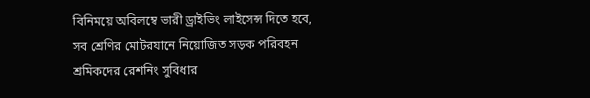বিনিময়ে অবিলম্বে ভারী ড্রাইভিং লাইসেন্স দিতে হবে, সব শ্রেণির মোটরযানে নিয়োজিত সড়ক পরিবহন শ্রমিকদের রেশনিং সুবিধার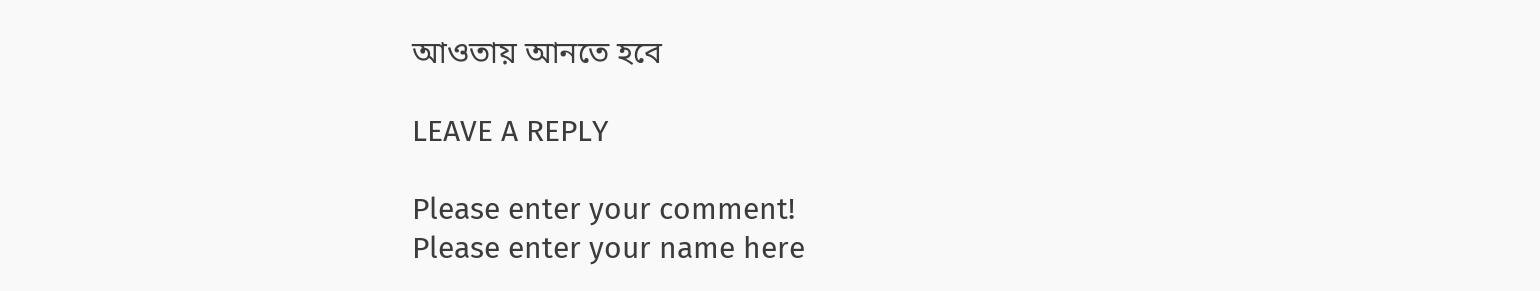আওতায় আনতে হবে

LEAVE A REPLY

Please enter your comment!
Please enter your name here